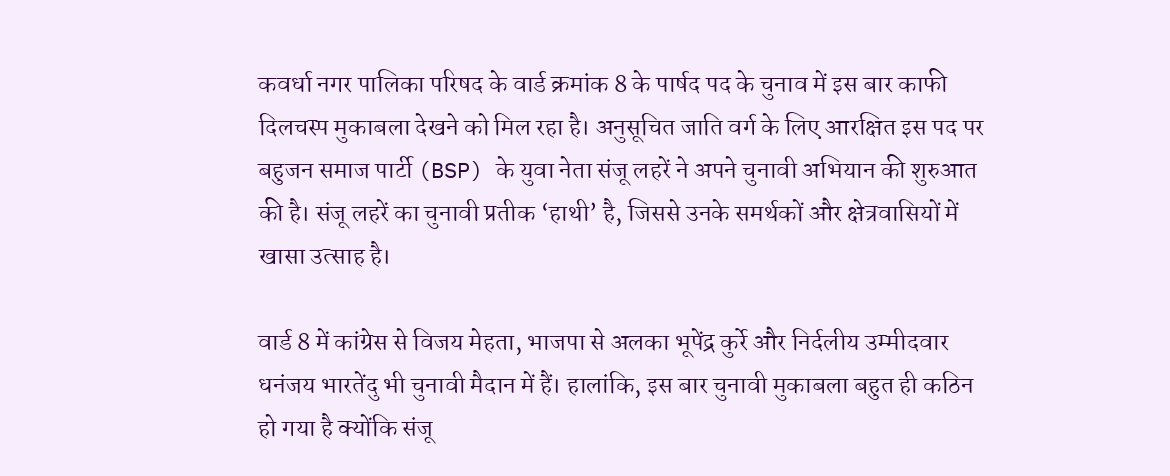कवर्धा नगर पालिका परिषद के वार्ड क्रमांक 8 के पार्षद पद के चुनाव में इस बार काफी दिलचस्प मुकाबला देखने को मिल रहा है। अनुसूचित जाति वर्ग के लिए आरक्षित इस पद पर बहुजन समाज पार्टी (BSP) के युवा नेता संजू लहरें ने अपने चुनावी अभियान की शुरुआत की है। संजू लहरें का चुनावी प्रतीक ‘हाथी’ है, जिससे उनके समर्थकों और क्षेत्रवासियों में खासा उत्साह है।

वार्ड 8 में कांग्रेस से विजय मेहता, भाजपा से अलका भूपेंद्र कुर्रे और निर्दलीय उम्मीदवार धनंजय भारतेंदु भी चुनावी मैदान में हैं। हालांकि, इस बार चुनावी मुकाबला बहुत ही कठिन हो गया है क्योंकि संजू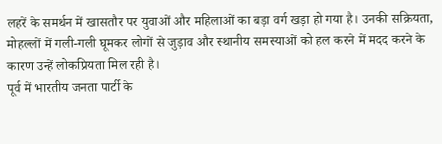लहरें के समर्थन में खासतौर पर युवाओं और महिलाओं का बड़ा वर्ग खड़ा हो गया है। उनकी सक्रियता, मोहल्लों में गली-गली घूमकर लोगों से जुड़ाव और स्थानीय समस्याओं को हल करने में मदद करने के कारण उन्हें लोकप्रियता मिल रही है।
पूर्व में भारतीय जनता पार्टी के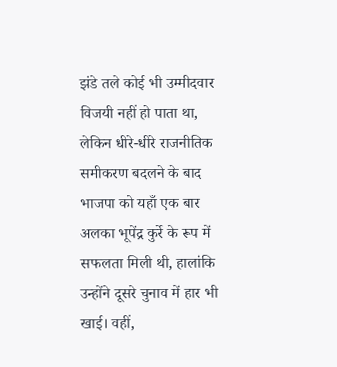झंडे तले कोई भी उम्मीदवार विजयी नहीं हो पाता था, लेकिन धीरे-धीरे राजनीतिक समीकरण बदलने के बाद भाजपा को यहाँ एक बार अलका भूपेंद्र कुर्रे के रूप में सफलता मिली थी, हालांकि उन्होंने दूसरे चुनाव में हार भी खाई। वहीं,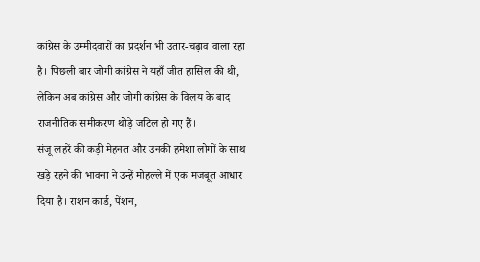कांग्रेस के उम्मीदवारों का प्रदर्शन भी उतार-चढ़ाव वाला रहा है। पिछली बार जोगी कांग्रेस ने यहाँ जीत हासिल की थी, लेकिन अब कांग्रेस और जोगी कांग्रेस के विलय के बाद राजनीतिक समीकरण थोड़े जटिल हो गए हैं।
संजू लहरें की कड़ी मेहनत और उनकी हमेशा लोगों के साथ खड़े रहने की भावना ने उन्हें मोहल्ले में एक मजबूत आधार दिया है। राशन कार्ड, पेंशन,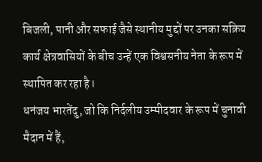बिजली, पानी और सफाई जैसे स्थानीय मुद्दों पर उनका सक्रिय कार्य क्षेत्रवासियों के बीच उन्हें एक विश्वसनीय नेता के रूप में स्थापित कर रहा है।
धनंजय भारतेंदु, जो कि निर्दलीय उम्मीदवार के रूप में चुनावी मैदान में हैं,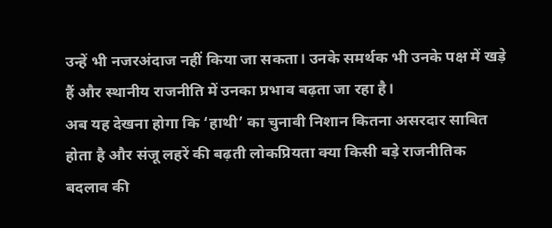उन्हें भी नजरअंदाज नहीं किया जा सकता। उनके समर्थक भी उनके पक्ष में खड़े हैं और स्थानीय राजनीति में उनका प्रभाव बढ़ता जा रहा है।
अब यह देखना होगा कि ‘हाथी’ का चुनावी निशान कितना असरदार साबित होता है और संजू लहरें की बढ़ती लोकप्रियता क्या किसी बड़े राजनीतिक बदलाव की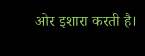ओर इशारा करती है।